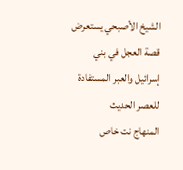الشيخ الأصبحي يستعرض قصة العجل في بني إسرائيل والعبر المستفادة للعصر الحديث
المنهاج نت خاص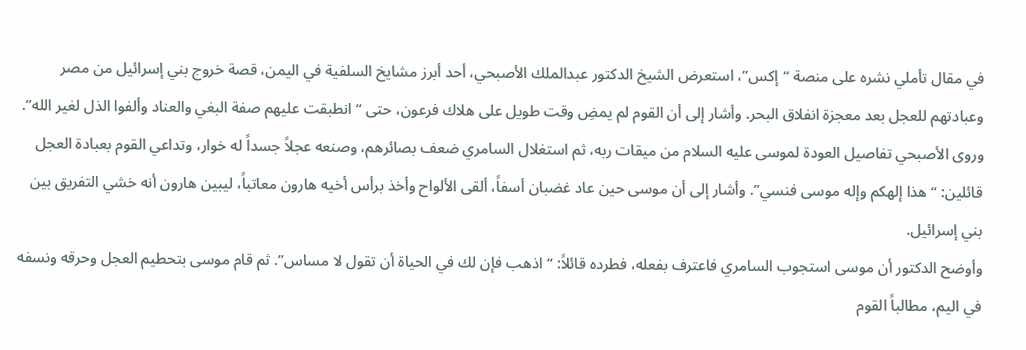في مقال تأملي نشره على منصة “إكس”، استعرض الشيخ الدكتور عبدالملك الأصبحي، أحد أبرز مشايخ السلفية في اليمن، قصة خروج بني إسرائيل من مصر وعبادتهم للعجل بعد معجزة انفلاق البحر. وأشار إلى أن القوم لم يمضِ وقت طويل على هلاك فرعون، حتى “انطبقت عليهم صفة البغي والعناد وألفوا الذل لغير الله”.
وروى الأصبحي تفاصيل العودة لموسى عليه السلام من ميقات ربه، ثم استغلال السامري ضعف بصائرهم، وصنعه عجلاً جسداً له خوار، وتداعي القوم بعبادة العجل قائلين: “هذا إلهكم وإله موسى فنسي”. وأشار إلى أن موسى حين عاد غضبان أسفاً، ألقى الألواح وأخذ برأس أخيه هارون معاتباً، ليبين هارون أنه خشي التفريق بين بني إسرائيل.
وأوضح الدكتور أن موسى استجوب السامري فاعترف بفعله، فطرده قائلاً: “اذهب فإن لك في الحياة أن تقول لا مساس”. ثم قام موسى بتحطيم العجل وحرقه ونسفه في اليم، مطالباً القوم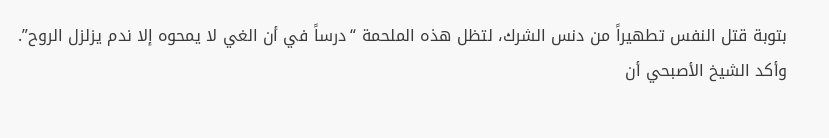بتوبة قتل النفس تطهيراً من دنس الشرك، لتظل هذه الملحمة “درساً في أن الغي لا يمحوه إلا ندم يزلزل الروح”.
وأكد الشيخ الأصبحي أن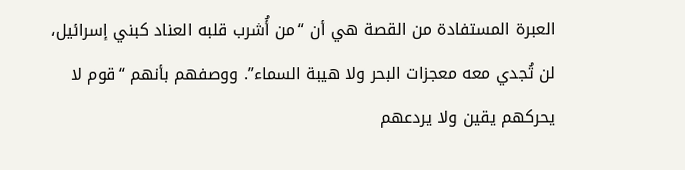العبرة المستفادة من القصة هي أن “من أُشرب قلبه العناد كبني إسرائيل، لن تُجدي معه معجزات البحر ولا هيبة السماء”. ووصفهم بأنهم “قوم لا يحركهم يقين ولا يردعهم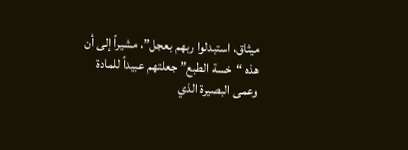ميثاق، استبدلوا ربهم بعجل”، مشيراً إلى أن هذه “خسة الطبع” جعلتهم عبيداً للمادة وعمى البصيرة الذي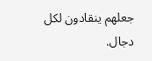جعلهم ينقادون لكل دجال.